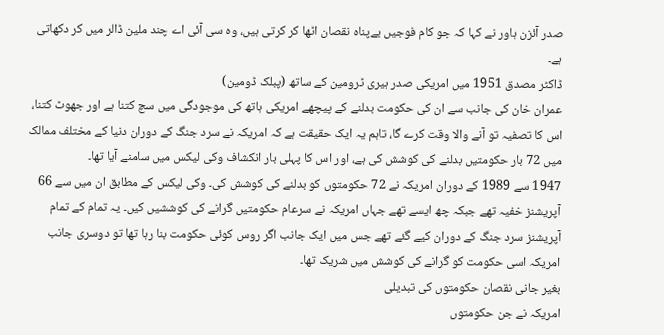صدر آئزن ہاور نے کہا کہ جو کام فوجیں بےپناہ نقصان اٹھا کر کرتی ہیں، وہ سی آئی اے چند ملین ڈالر میں کر دکھاتی ہے۔
ڈاکٹر مصدق 1951 میں امریکی صدر ہیری ٹرومین کے ساتھ (پبلک ڈومین)
عمران خان کی جانب سے ان کی حکومت بدلنے کے پیچھے امریکی ہاتھ کی موجودگی میں سچ کتنا ہے اور جھوٹ کتنا، اس کا تصفیہ تو آنے والا وقت کرے گا، تاہم یہ ایک حقیقت ہے کہ امریکہ نے سرد جنگ کے دوران دنیا کے مختلف ممالک میں 72 بار حکومتیں بدلنے کی کوشش کی ہے، اور اس کا پہلی بار انکشاف وکی لیکس میں سامنے آیا تھا۔
1947 سے 1989 کے دوران امریکہ نے 72 حکومتوں کو بدلنے کی کوشش کی۔ وکی لیکس کے مطابق ان میں سے 66 آپریشنز خفیہ تھے جبکہ چھ ایسے تھے جہاں امریکہ نے سرعام حکومتیں گرانے کی کوششیں کیں۔ یہ تمام کے تمام آپریشنز سرد جنگ کے دوران کیے گئے تھے جس میں ایک جانب اگر روس کوئی حکومت بنا رہا تھا تو دوسری جانب امریکہ اسی حکومت کو گرانے کی کوشش میں شریک تھا۔
بغیر جانی نقصان حکومتوں کی تبدیلی
امریکہ نے جن حکومتوں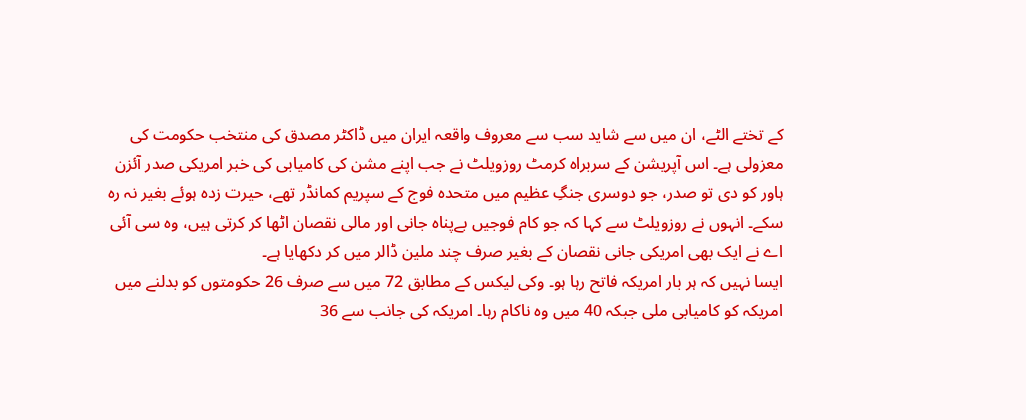کے تختے الٹے، ان میں سے شاید سب سے معروف واقعہ ایران میں ڈاکٹر مصدق کی منتخب حکومت کی معزولی ہے۔ اس آپریشن کے سربراہ کرمٹ روزویلٹ نے جب اپنے مشن کی کامیابی کی خبر امریکی صدر آئزن ہاور کو دی تو صدر، جو دوسری جنگِ عظیم میں متحدہ فوج کے سپریم کمانڈر تھے، حیرت زدہ ہوئے بغیر نہ رہ سکے۔ انہوں نے روزویلٹ سے کہا کہ جو کام فوجیں بےپناہ جانی اور مالی نقصان اٹھا کر کرتی ہیں، وہ سی آئی اے نے ایک بھی امریکی جانی نقصان کے بغیر صرف چند ملین ڈالر میں کر دکھایا ہے۔
ایسا نہیں کہ ہر بار امریکہ فاتح رہا ہو۔ وکی لیکس کے مطابق 72 میں سے صرف 26 حکومتوں کو بدلنے میں امریکہ کو کامیابی ملی جبکہ 40 میں وہ ناکام رہا۔ امریکہ کی جانب سے 36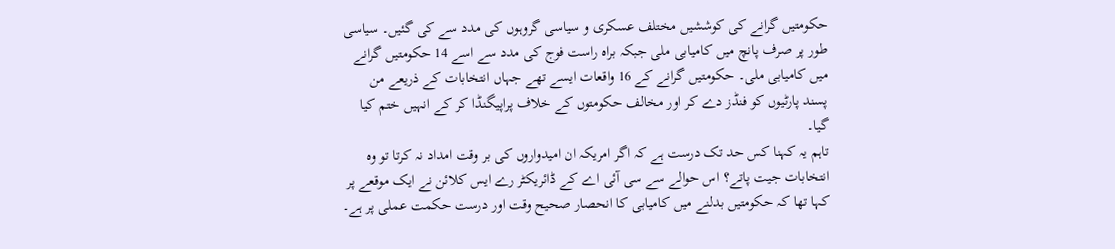حکومتیں گرانے کی کوششیں مختلف عسکری و سیاسی گروہوں کی مدد سے کی گئیں۔ سیاسی طور پر صرف پانچ میں کامیابی ملی جبکہ براہ راست فوج کی مدد سے اسے 14 حکومتیں گرانے میں کامیابی ملی۔ حکومتیں گرانے کے 16 واقعات ایسے تھے جہاں انتخابات کے ذریعے من پسند پارٹیوں کو فنڈز دے کر اور مخالف حکومتوں کے خلاف پراپیگنڈا کر کے انہیں ختم کیا گیا۔
تاہم یہ کہنا کس حد تک درست ہے کہ اگر امریکہ ان امیدواروں کی بر وقت امداد نہ کرتا تو وہ انتخابات جیت پاتے؟ اس حوالے سے سی آئی اے کے ڈائریکٹر رے ایس کلائن نے ایک موقعے پر کہا تھا کہ حکومتیں بدلنے میں کامیابی کا انحصار صحیح وقت اور درست حکمت عملی پر ہے۔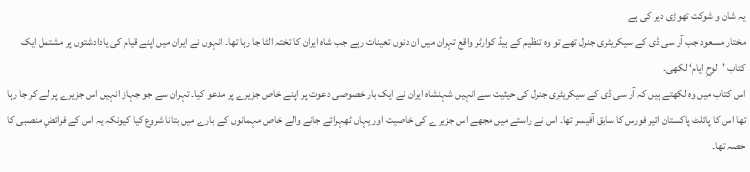یہ شان و شوکت تھوڑی دیر کی ہے
مختار مسعود جب آر سی ڈی کے سیکریٹری جنرل تھے تو وہ تنظیم کے ہیڈ کوارٹر واقع تہران میں ان دنوں تعینات رہے جب شاہ ایران کا تختہ الٹا جا رہا تھا۔ انہوں نے ایران میں اپنے قیام کی یادادشتوں پر مشتمل ایک کتاب ’لوحِ ایام‘ لکھی۔
اس کتاب میں وہ لکھتے ہیں کہ آر سی ڈی کے سیکریٹری جنرل کی حیثیت سے انہیں شہنشاہ ایران نے ایک بار خصوصی دعوت پر اپنے خاص جزیرے پر مدعو کیا۔ تہران سے جو جہاز انہیں اس جزیرے پر لے کر جا رہا تھا اس کا پائلٹ پاکستان ائیر فورس کا سابق آفیسر تھا۔ اس نے راستے میں مجھے اس جزیر ے کی خاصیت اور یہاں ٹھہرائے جانے والے خاص مہمانوں کے بارے میں بتانا شروع کیا کیونکہ یہ اس کے فرائضِ منصبی کا حصہ تھا۔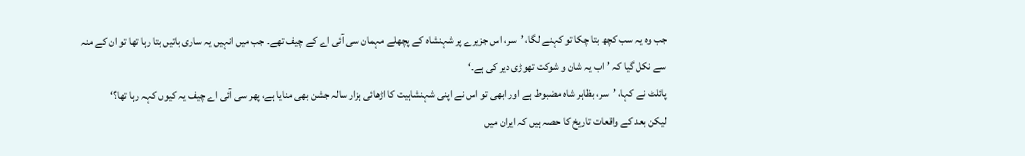جب وہ یہ سب کچھ بتا چکا تو کہنے لگا، ’سر، اس جزیرے پر شہنشاہ کے پچھلے مہمان سی آئی اے کے چیف تھے۔ جب میں انہیں یہ ساری باتیں بتا رہا تھا تو ان کے منہ سے نکل گیا کہ ’اب یہ شان و شوکت تھوڑی دیر کی ہے۔‘
پائلٹ نے کہا، ’سر، بظاہر شاہ مضبوط ہے اور ابھی تو اس نے اپنی شہنشاہیت کا اڑھائی ہزار سالہ جشن بھی منایا ہے، پھر سی آئی اے چیف یہ کیوں کہہ رہا تھا؟‘
لیکن بعد کے واقعات تاریخ کا حصہ ہیں کہ ایران میں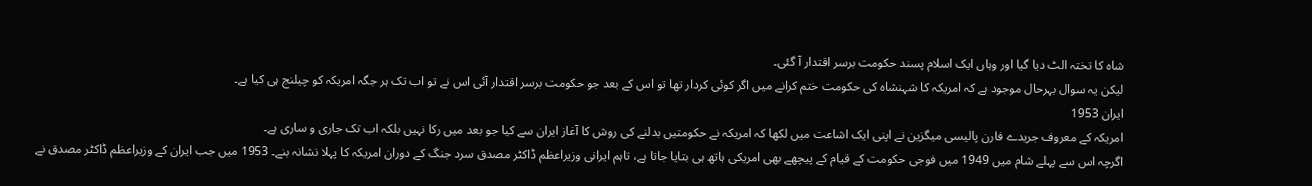شاہ کا تختہ الٹ دیا گیا اور وہاں ایک اسلام پسند حکومت برسر اقتدار آ گئی۔
لیکن یہ سوال بہرحال موجود ہے کہ امریکہ کا شہنشاہ کی حکومت ختم کرانے میں اگر کوئی کردار تھا تو اس کے بعد جو حکومت برسر اقتدار آئی اس نے تو اب تک ہر جگہ امریکہ کو چیلنج ہی کیا ہے۔
ایران 1953
امریکہ کے معروف جریدے فارن پالیسی میگزین نے اپنی ایک اشاعت میں لکھا کہ امریکہ نے حکومتیں بدلنے کی روش کا آغاز ایران سے کیا جو بعد میں رکا نہیں بلکہ اب تک جاری و ساری ہے۔
اگرچہ اس سے پہلے شام میں 1949 میں فوجی حکومت کے قیام کے پیچھے بھی امریکی ہاتھ ہی بتایا جاتا ہے، تاہم ایرانی وزیراعظم ڈاکٹر مصدق سرد جنگ کے دوران امریکہ کا پہلا نشانہ بنے۔ 1953 میں جب ایران کے وزیراعظم ڈاکٹر مصدق نے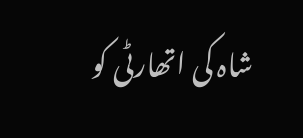شاہ کی اتھارٹی کو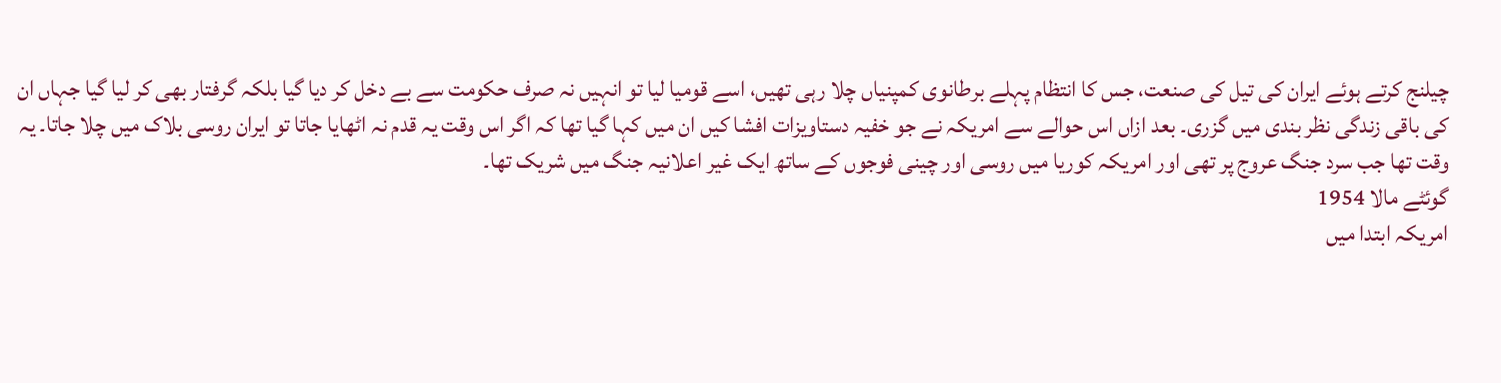چیلنج کرتے ہوئے ایران کی تیل کی صنعت، جس کا انتظام پہلے برطانوی کمپنیاں چلا رہی تھیں، اسے قومیا لیا تو انہیں نہ صرف حکومت سے بے دخل کر دیا گیا بلکہ گرفتار بھی کر لیا گیا جہاں ان کی باقی زندگی نظر بندی میں گزری۔ بعد ازاں اس حوالے سے امریکہ نے جو خفیہ دستاویزات افشا کیں ان میں کہا گیا تھا کہ اگر اس وقت یہ قدم نہ اٹھایا جاتا تو ایران روسی بلاک میں چلا جاتا۔ یہ وقت تھا جب سرد جنگ عروج پر تھی اور امریکہ کوریا میں روسی اور چینی فوجوں کے ساتھ ایک غیر اعلانیہ جنگ میں شریک تھا۔
گوئٹے مالا 1954
امریکہ ابتدا میں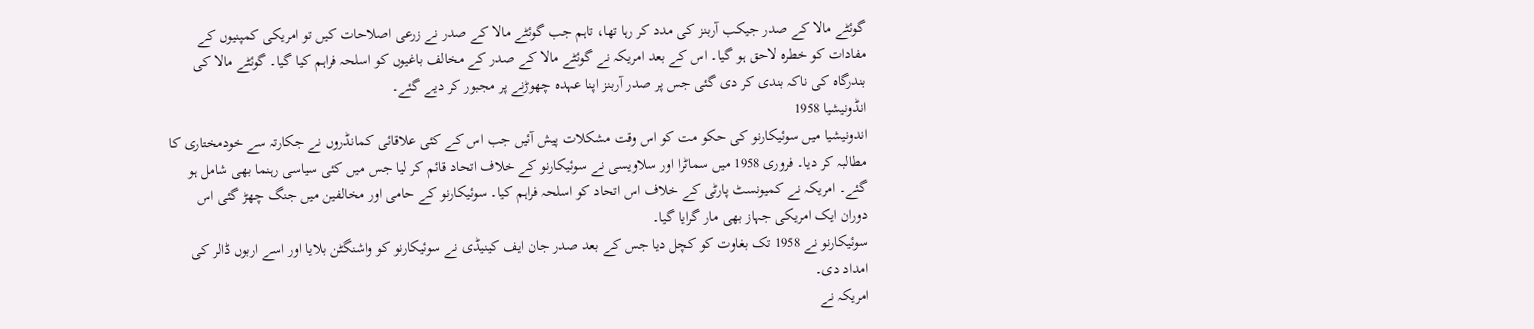گوئٹے مالا کے صدر جیکب آربنز کی مدد کر رہا تھا، تاہم جب گوئٹے مالا کے صدر نے زرعی اصلاحات کیں تو امریکی کمپنیوں کے مفادات کو خطرہ لاحق ہو گیا۔ اس کے بعد امریکہ نے گوئٹے مالا کے صدر کے مخالف باغیوں کو اسلحہ فراہم کیا گیا۔ گوئٹے مالا کی بندرگاہ کی ناکہ بندی کر دی گئی جس پر صدر آربنز اپنا عہدہ چھوڑنے پر مجبور کر دیے گئے۔
انڈونیشیا 1958
اندونیشیا میں سوئیکارنو کی حکو مت کو اس وقت مشکلات پیش آئیں جب اس کے کئی علاقائی کمانڈروں نے جکارتہ سے خودمختاری کا مطالبہ کر دیا۔ فروری 1958 میں سماٹرا اور سلاویسی نے سوئیکارنو کے خلاف اتحاد قائم کر لیا جس میں کئی سیاسی رہنما بھی شامل ہو گئے۔ امریکہ نے کمیونسٹ پارٹی کے خلاف اس اتحاد کو اسلحہ فراہم کیا۔ سوئیکارنو کے حامی اور مخالفین میں جنگ چھڑ گئی اس دوران ایک امریکی جہاز بھی مار گرایا گیا۔
سوئیکارنو نے 1958 تک بغاوت کو کچل دیا جس کے بعد صدر جان ایف کینیڈی نے سوئیکارنو کو واشنگٹن بلایا اور اسے اربوں ڈالر کی امداد دی۔
امریکہ نے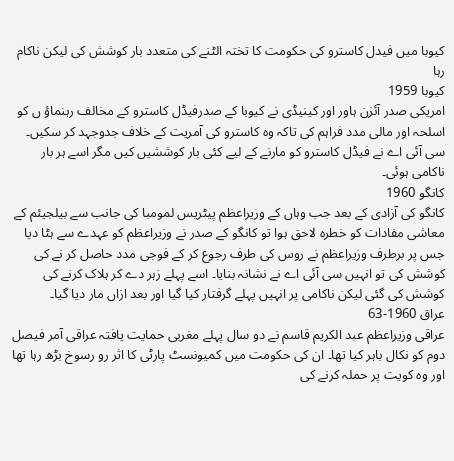کیوبا میں فیدل کاسترو کی حکومت کا تختہ الٹنے کی متعدد بار کوشش کی لیکن ناکام رہا
کیوبا 1959
امریکی صدر آئزن ہاور اور کینیڈی نے کیوبا کے صدرفیڈل کاسترو کے مخالف رہنماؤ ں کو اسلحہ اور مالی مدد فراہم کی تاکہ وہ کاسترو کی آمریت کے خلاف جدوجہد کر سکیں۔ سی آئی اے نے فیڈل کاسترو کو مارنے کے لیے کئی بار کوششیں کیں مگر اسے ہر بار ناکامی ہوئی۔
کانگو 1960
کانگو کی آزادی کے بعد جب وہاں کے وزیراعظم پیٹریس لمومبا کی جانب سے بیلجیئم کے معاشی مفادات کو خطرہ لاحق ہوا تو کانگو کے صدر نے وزیراعظم کو عہدے سے ہٹا دیا جس پر برطرف وزیراعظم نے روس کی طرف رجوع کر کے فوجی مدد حاصل کر نے کی کوشش کی تو انہیں سی آئی اے نے نشانہ بنایا۔ اسے پہلے زہر دے کر ہلاک کرنے کی کوشش کی گئی لیکن ناکامی پر انہیں پہلے گرفتار کیا گیا اور بعد ازاں مار دیا گیا۔
عراق 1960-63
عراقی وزیراعظم عبد الکریم قاسم نے دو سال پہلے مغربی حمایت یافتہ عراقی آمر فیصل دوم کو نکال باہر کیا تھا۔ ان کی حکومت میں کمیونسٹ پارٹی کا اثر رو رسوخ بڑھ رہا تھا اور وہ کویت پر حملہ کرنے کی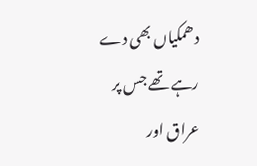دھمکیاں بھی دے رہے تھے جس پر عراق اور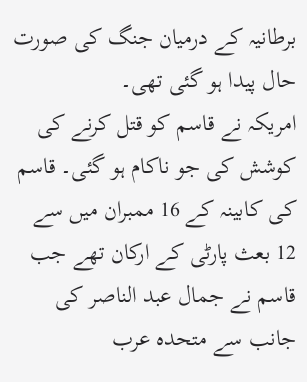برطانیہ کے درمیان جنگ کی صورت حال پیدا ہو گئی تھی۔
امریکہ نے قاسم کو قتل کرنے کی کوشش کی جو ناکام ہو گئی۔ قاسم کی کابینہ کے 16 ممبران میں سے 12 بعث پارٹی کے ارکان تھے جب قاسم نے جمال عبد الناصر کی جانب سے متحدہ عرب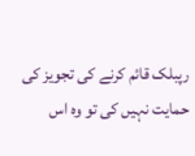رپبلک قائم کرنے کی تجویز کی حمایت نہیں کی تو وہ اس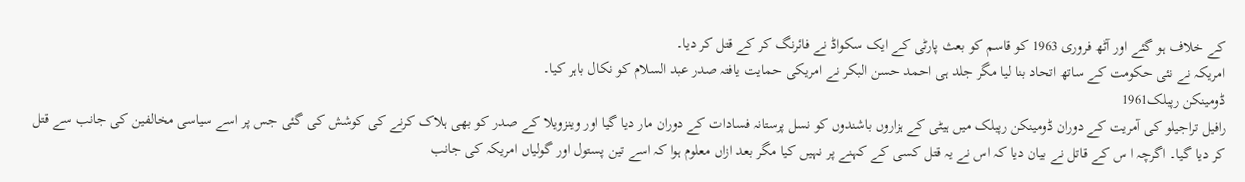کے خلاف ہو گئے اور آٹھ فروری 1963 کو قاسم کو بعث پارٹی کے ایک سکواڈ نے فائرنگ کر کے قتل کر دیا۔
امریکہ نے نئی حکومت کے ساتھ اتحاد بنا لیا مگر جلد ہی احمد حسن البکر نے امریکی حمایت یافتہ صدر عبد السلام کو نکال باہر کیا۔
ڈومینکن رپبلک1961
رافیل تراجیلو کی آمریت کے دوران ڈومینکن رپبلک میں ہیٹی کے ہزاروں باشندوں کو نسل پرستانہ فسادات کے دوران مار دیا گیا اور وینزویلا کے صدر کو بھی ہلاک کرنے کی کوشش کی گئی جس پر اسے سیاسی مخالفین کی جانب سے قتل کر دیا گیا۔ اگرچہ ا س کے قاتل نے بیان دیا کہ اس نے یہ قتل کسی کے کہنے پر نہیں کیا مگر بعد ازاں معلوم ہوا کہ اسے تین پستول اور گولیاں امریکہ کی جانب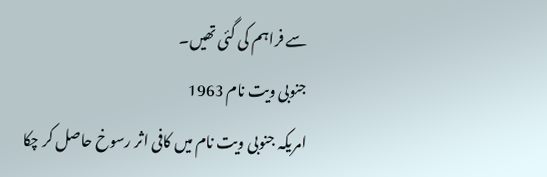سے فراہم کی گئی تھیں۔
جنوبی ویت نام 1963
امریکہ جنوبی ویت نام میں کافی اثر رسوخ حاصل کر چکا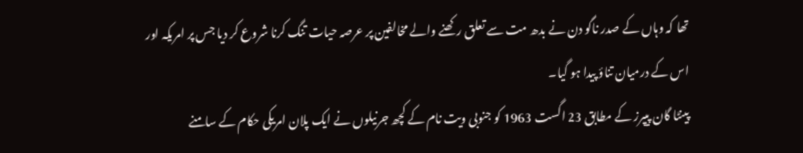تھا کہ وہاں کے صدر ناگو دن نے بدھ مت سے تعلق رکھنے والے مخالفین پر عرصہ حیات تنگ کرنا شروع کر دیا جس پر امریکہ اور اس کے درمیان تناؤ پیدا ہو گیا۔
پینٹا گان پیپرز کے مطابق 23 اگست 1963 کو جنوبی ویت نام کے کچھ جرنیلوں نے ایک پلان امریکی حکام کے سامنے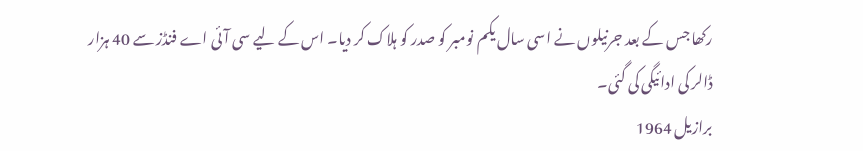رکھا جس کے بعد جرنیلوں نے اسی سال یکم نومبر کو صدر کو ہلاک کر دیا۔ اس کے لیے سی آئی اے فنڈز سے 40 ہزار ڈالر کی ادائیگی کی گئی۔
برازیل 1964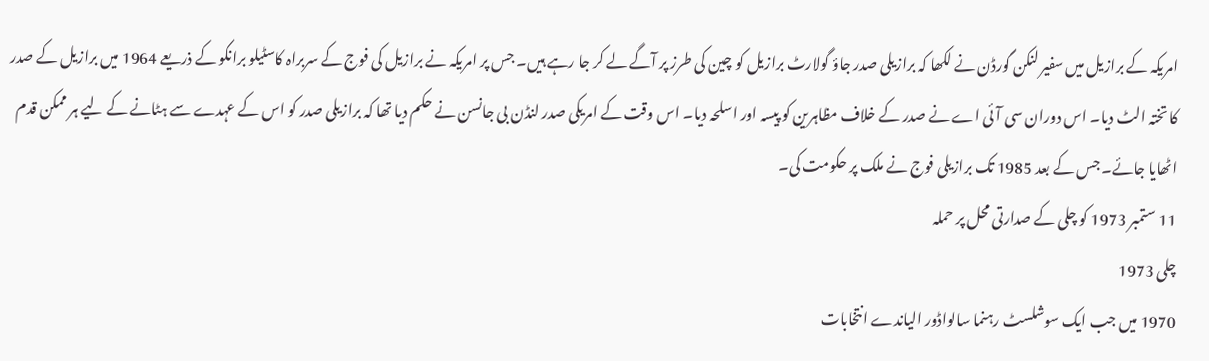امریکہ کے برازیل میں سفیر لنکن گورڈن نے لکھا کہ برازیلی صدر جاؤ گولارٹ برازیل کو چین کی طرز پر آگے لے کر جا رہے ہیں۔ جس پر امریکہ نے برازیل کی فوج کے سربراہ کاسٹیلو برانکو کے ذریعے 1964 میں برازیل کے صدر کا تختہ الٹ دیا۔ اس دوران سی آئی اے نے صدر کے خلاف مظاہرین کو پیسہ اور اسلحہ دیا۔ اس وقت کے امریکی صدر لنڈن بی جانسن نے حکم دیا تھا کہ برازیلی صدر کو اس کے عہدے سے ہٹانے کے لیے ہر ممکن قدم اٹھایا جائے۔ جس کے بعد 1985 تک برازیلی فوج نے ملک پر حکومت کی۔
11 ستمبر 1973 کو چلی کے صدارتی محل پر حملہ
چلی 1973
1970 میں جب ایک سوشلسٹ رہنما سالواڈور الیاندے انتخابات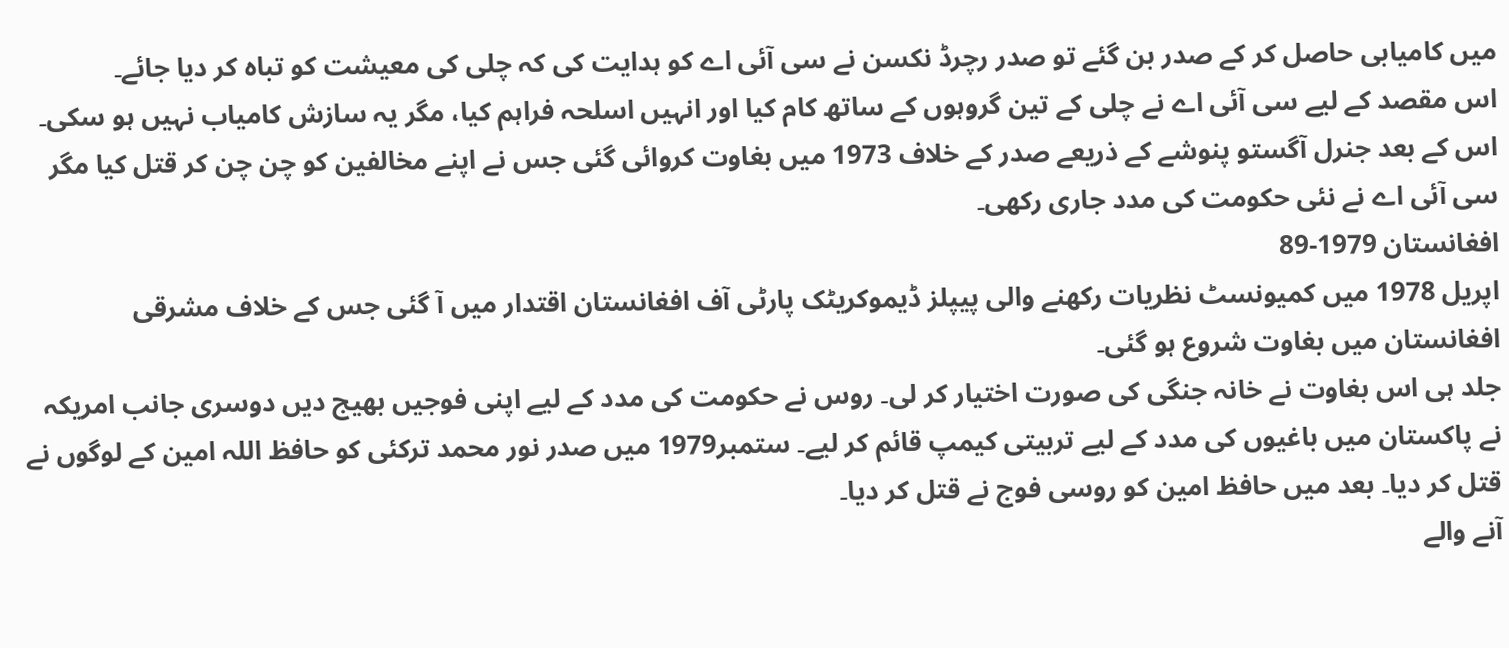میں کامیابی حاصل کر کے صدر بن گئے تو صدر رچرڈ نکسن نے سی آئی اے کو ہدایت کی کہ چلی کی معیشت کو تباہ کر دیا جائے۔
اس مقصد کے لیے سی آئی اے نے چلی کے تین گروہوں کے ساتھ کام کیا اور انہیں اسلحہ فراہم کیا، مگر یہ سازش کامیاب نہیں ہو سکی۔ اس کے بعد جنرل آگستو پنوشے کے ذریعے صدر کے خلاف 1973 میں بغاوت کروائی گئی جس نے اپنے مخالفین کو چن چن کر قتل کیا مگر سی آئی اے نے نئی حکومت کی مدد جاری رکھی۔
افغانستان 1979-89
اپریل 1978 میں کمیونسٹ نظریات رکھنے والی پیپلز ڈیموکریٹک پارٹی آف افغانستان اقتدار میں آ گئی جس کے خلاف مشرقی افغانستان میں بغاوت شروع ہو گئی۔
جلد ہی اس بغاوت نے خانہ جنگی کی صورت اختیار کر لی۔ روس نے حکومت کی مدد کے لیے اپنی فوجیں بھیج دیں دوسری جانب امریکہ نے پاکستان میں باغیوں کی مدد کے لیے تربیتی کیمپ قائم کر لیے۔ ستمبر1979 میں صدر نور محمد ترکئی کو حافظ اللہ امین کے لوگوں نے قتل کر دیا۔ بعد میں حافظ امین کو روسی فوج نے قتل کر دیا۔
آنے والے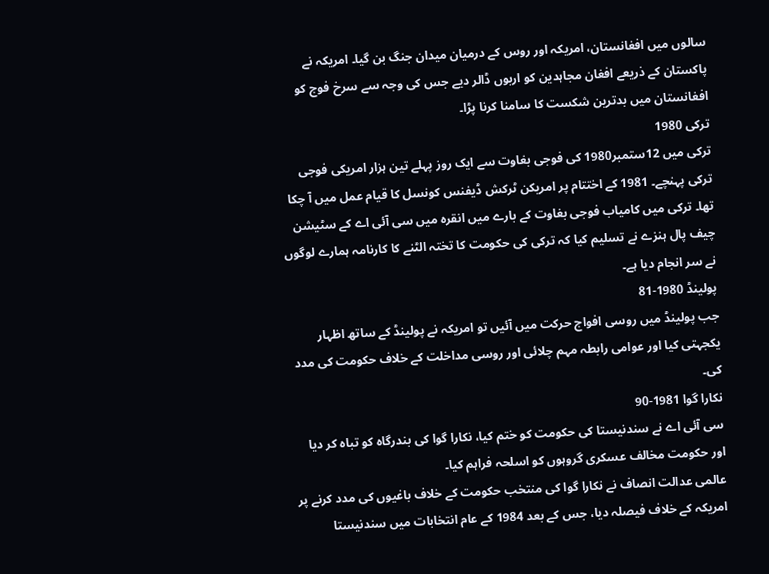سالوں میں افغانستان، امریکہ اور روس کے درمیان میدان جنگ بن گیا۔ امریکہ نے پاکستان کے ذریعے افغان مجاہدین کو اربوں ڈالر دیے جس کی وجہ سے سرخ فوج کو افغانستان میں بدترین شکست کا سامنا کرنا پڑا۔
ترکی 1980
ترکی میں 12ستمبر1980 کی فوجی بغاوت سے ایک روز پہلے تین ہزار امریکی فوجی ترکی پہنچے۔ 1981 کے اختتام پر امریکن ٹرکش ڈیفنس کونسل کا قیام عمل میں آ چکا تھا۔ ترکی میں کامیاب فوجی بغاوت کے بارے میں انقرہ میں سی آئی اے کے سٹیشن چیف پال ہنزے نے تسلیم کیا کہ ترکی کی حکومت کا تختہ الٹنے کا کارنامہ ہمارے لوگوں نے سر انجام دیا ہے۔
پولینڈ 1980-81
جب پولینڈ میں روسی افواج حرکت میں آئیں تو امریکہ نے پولینڈ کے ساتھ اظہار یکجہتی کیا اور عوامی رابطہ مہم چلائی اور روسی مداخلت کے خلاف حکومت کی مدد کی۔
نکارا گوا 1981-90
سی آئی اے نے سندنیستا کی حکومت کو ختم کیا، نکارا گوا کی بندرگاہ کو تباہ کر دیا اور حکومت مخالف عسکری گروہوں کو اسلحہ فراہم کیا۔
عالمی عدالت انصاف نے نکارا گوا کی منتخب حکومت کے خلاف باغیوں کی مدد کرنے پر امریکہ کے خلاف فیصلہ دیا، جس کے بعد 1984 کے عام انتخابات میں سندنیستا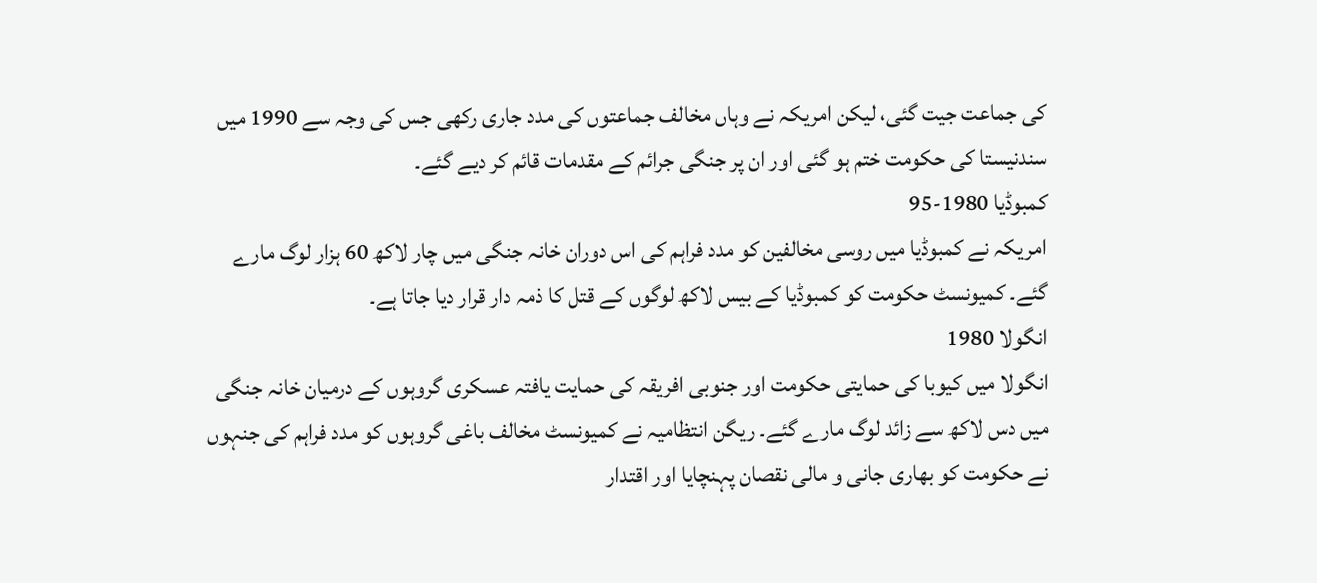کی جماعت جیت گئی، لیکن امریکہ نے وہاں مخالف جماعتوں کی مدد جاری رکھی جس کی وجہ سے 1990 میں سندنیستا کی حکومت ختم ہو گئی اور ان پر جنگی جرائم کے مقدمات قائم کر دیے گئے۔
کمبوڈیا 1980-95
امریکہ نے کمبوڈیا میں روسی مخالفین کو مدد فراہم کی اس دوران خانہ جنگی میں چار لاکھ 60 ہزار لوگ مارے گئے۔ کمیونسٹ حکومت کو کمبوڈیا کے بیس لاکھ لوگوں کے قتل کا ذمہ دار قرار دیا جاتا ہے۔
انگولا 1980
انگولا میں کیوبا کی حمایتی حکومت اور جنوبی افریقہ کی حمایت یافتہ عسکری گروہوں کے درمیان خانہ جنگی میں دس لاکھ سے زائد لوگ مارے گئے۔ ریگن انتظامیہ نے کمیونسٹ مخالف باغی گروہوں کو مدد فراہم کی جنہوں نے حکومت کو بھاری جانی و مالی نقصان پہنچایا اور اقتدار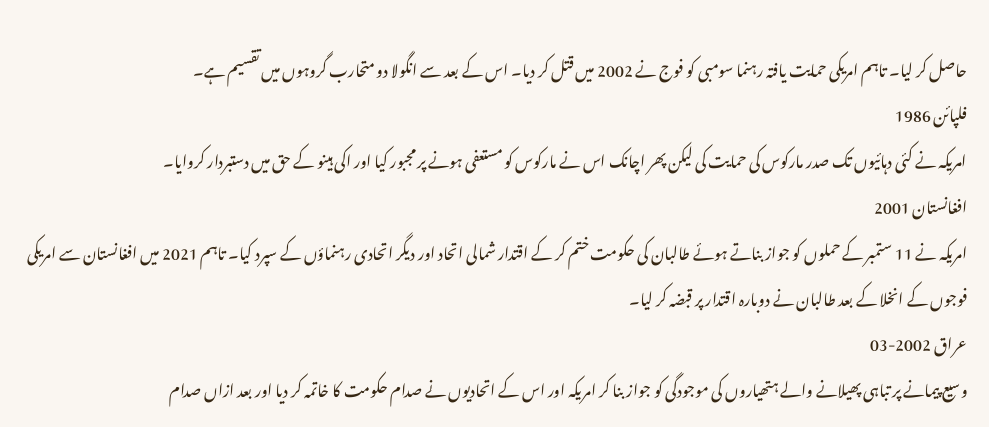حاصل کر لیا۔ تاہم امریکی حمایت یافتہ رہنما سومبی کو فوج نے 2002 میں قتل کر دیا۔ اس کے بعد سے انگولا دو متحارب گروہوں میں تقسیم ہے۔
فلپائن 1986
امریکہ نے کئی دہائیوں تک صدر مارکوس کی حمایت کی لیکن پھر اچانک اس نے مارکوس کو مستعفی ہونے پر مجبور کیا اور اکی ہینو کے حق میں دستبردار کروایا۔
افغانستان 2001
امریکہ نے 11 ستمبر کے حملوں کو جواز بناتے ہوئے طالبان کی حکومت ختم کر کے اقتدار شمالی اتحاد اور دیگر اتحادی رہنماؤں کے سپرد کیا۔ تاہم 2021 میں افغانستان سے امریکی فوجوں کے انخلا کے بعد طالبان نے دوبارہ اقتدار پر قبضہ کر لیا۔
عراق 2002-03
وسیع پیمانے پر تباہی پھیلانے والے ہتھیاروں کی موجودگی کو جواز بنا کر امریکہ اور اس کے اتحادیوں نے صدام حکومت کا خاتمہ کر دیا اور بعد ازاں صدام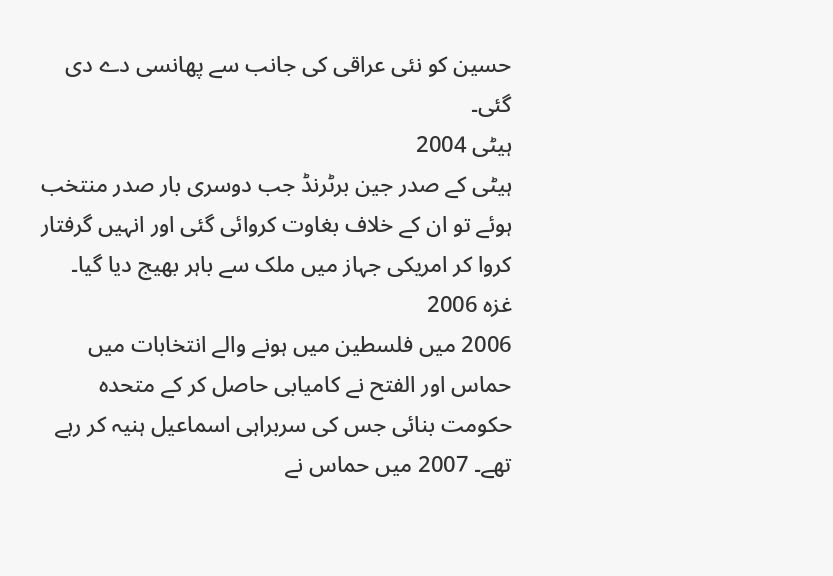حسین کو نئی عراقی کی جانب سے پھانسی دے دی گئی۔
ہیٹی 2004
ہیٹی کے صدر جین برٹرنڈ جب دوسری بار صدر منتخب ہوئے تو ان کے خلاف بغاوت کروائی گئی اور انہیں گرفتار کروا کر امریکی جہاز میں ملک سے باہر بھیج دیا گیا۔
غزہ 2006
2006 میں فلسطین میں ہونے والے انتخابات میں حماس اور الفتح نے کامیابی حاصل کر کے متحدہ حکومت بنائی جس کی سربراہی اسماعیل ہنیہ کر رہے تھے۔ 2007 میں حماس نے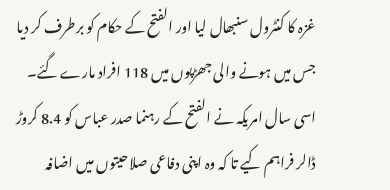غزہ کا کنٹرول سنبھال لیا اور الفتح کے حکام کو برطرف کر دیا جس میں ہونے والی جھڑپوں میں 118 افراد مارے گئے۔ اسی سال امریکہ نے الفتح کے رہنما صدر عباس کو 8.4 کروڑ ڈالر فراہم کیے تا کہ وہ اپنی دفاعی صلاحیتوں میں اضافہ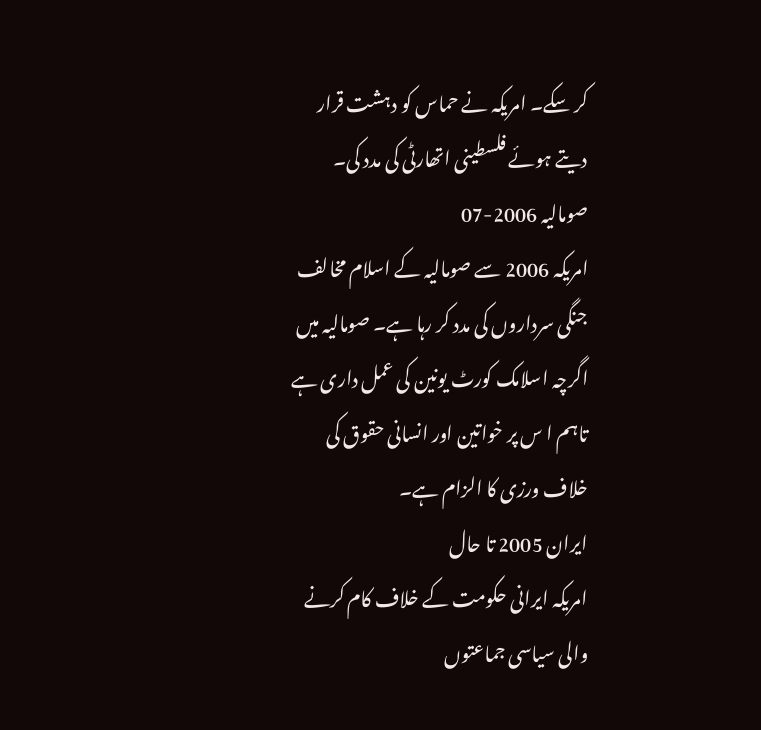کر سکے۔ امریکہ نے حماس کو دہشت قرار دیتے ہوئے فلسطینی اتھارٹی کی مدد کی۔
صومالیہ 2006-07
امریکہ 2006 سے صومالیہ کے اسلام مخالف جنگی سرداروں کی مدد کر رہا ہے۔ صومالیہ میں اگرچہ اسلامک کورٹ یونین کی عمل داری ہے تاہم ا س پر خواتین اور انسانی حقوق کی خلاف ورزی کا الزام ہے۔
ایران 2005 تا حال
امریکہ ایرانی حکومت کے خلاف کام کرنے والی سیاسی جماعتوں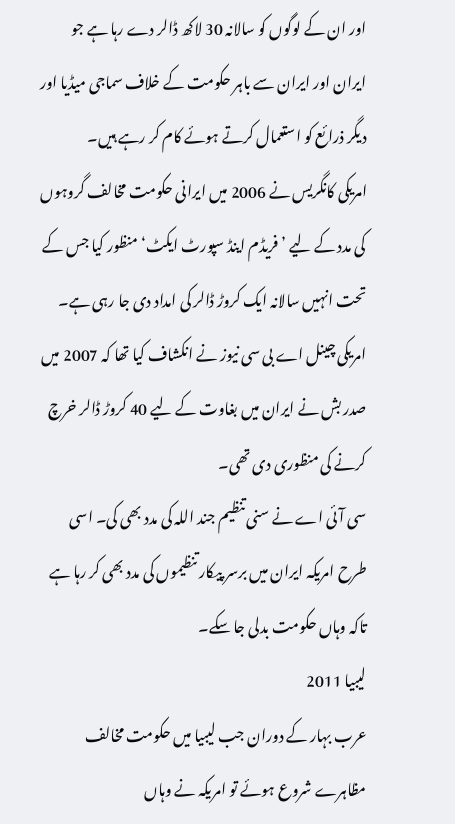اور ان کے لوگوں کو سالانہ 30 لاکھ ڈالر دے رہا ہے جو ایران اور ایران سے باہر حکومت کے خلاف سماجی میڈیا اور دیگر ذرائع کو استعمال کرتے ہوئے کام کر رہے ہیں۔
امریکی کانگریس نے 2006 میں ایرانی حکومت مخالف گروہوں کی مدد کے لیے ’فریڈم اینڈ سپورٹ ایکٹ‘ منظور کیا جس کے تحت انہیں سالانہ ایک کروڑ ڈالر کی امداد دی جا رہی ہے۔
امریکی چینل اے بی سی نیوز نے انکشاف کیا تھا کہ 2007 میں صدر بش نے ایران میں بغاوت کے لیے 40 کروڑ ڈالر خرچ کرنے کی منظوری دی تھی۔
سی آئی اے نے سنی تنظیم جند اللہ کی مدد بھی کی۔ اسی طرح امریکہ ایران میں برسر پیکار تنظیموں کی مدد بھی کر رہا ہے تاکہ وہاں حکومت بدلی جا سکے۔
لیبیا 2011
عرب بہار کے دوران جب لیبیا میں حکومت مخالف مظاہرے شروع ہوئے تو امریکہ نے وہاں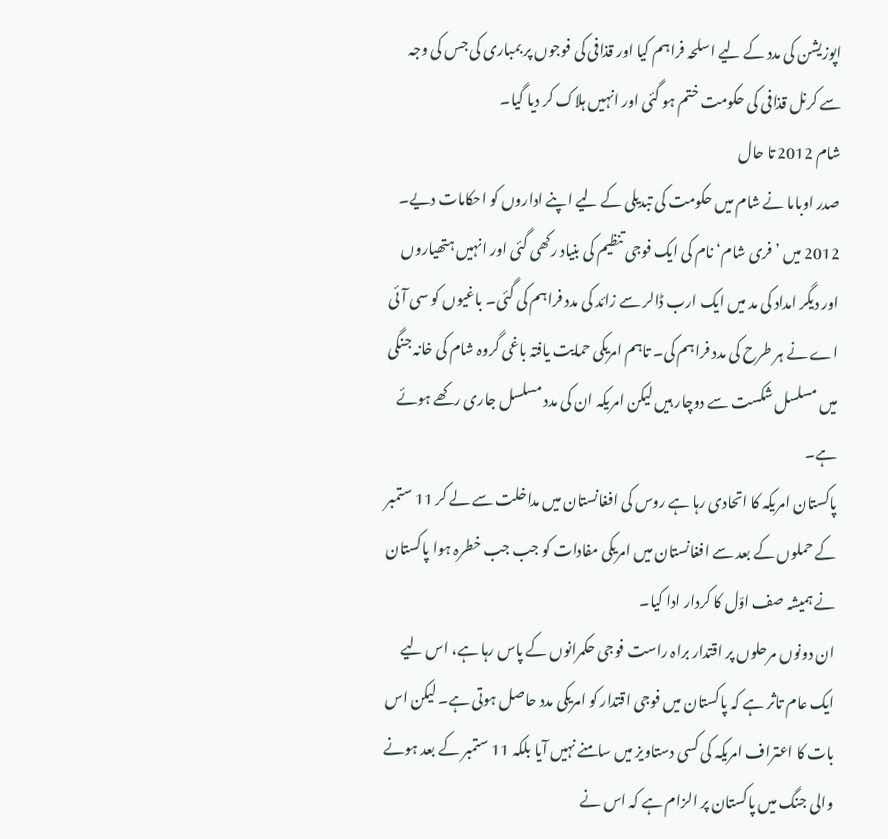اپوزیشن کی مدد کے لیے اسلحہ فراہم کیا اور قذافی کی فوجوں پر بمباری کی جس کی وجہ سے کرنل قذافی کی حکومت ختم ہو گئی اور انہیں ہلاک کر دیا گیا۔
شام 2012 تا حال
صدر اوباما نے شام میں حکومت کی تبدیلی کے لیے اپنے اداروں کو احکامات دیے۔ 2012 میں ’فری شام‘ نام کی ایک فوجی تنظیم کی بنیاد رکھی گئی اور انہیں ہتھیاروں اور دیگر امداد کی مد میں ایک ارب ڈالر سے زائد کی مدد فراہم کی گئی۔ باغیوں کو سی آئی اے نے ہر طرح کی مدد فراہم کی۔ تاہم امریکی حمایت یافتہ باغی گروہ شام کی خانہ جنگی میں مسلسل شکست سے دوچار ہیں لیکن امریکہ ان کی مدد مسلسل جاری رکھے ہوئے ہے۔
پاکستان امریکہ کا اتحادی رہا ہے روس کی افغانستان میں مداخلت سے لے کر 11 ستمبر کے حملوں کے بعد سے افغانستان میں امریکی مفادات کو جب جب خطرہ ہوا پاکستان نے ہمیشہ صف اوّل کا کردار ادا کیا۔
ان دونوں مرحلوں پر اقتدار براہ راست فوجی حکمرانوں کے پاس رہا ہے، اس لیے ایک عام تاثر ہے کہ پاکستان میں فوجی اقتدار کو امریکی مدد حاصل ہوتی ہے۔ لیکن اس بات کا اعتراف امریکہ کی کسی دستاویز میں سامنے نہیں آیا بلکہ 11 ستمبر کے بعد ہونے والی جنگ میں پاکستان پر الزام ہے کہ اس نے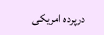درپردہ امریکی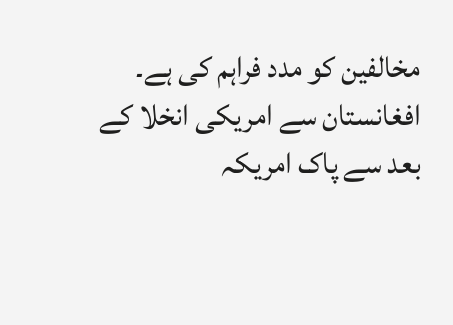مخالفین کو مدد فراہم کی ہے۔
افغانستان سے امریکی انخلا کے بعد سے پاک امریکہ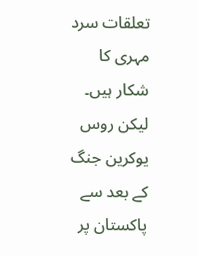تعلقات سرد مہری کا شکار ہیں۔ لیکن روس یوکرین جنگ کے بعد سے پاکستان پر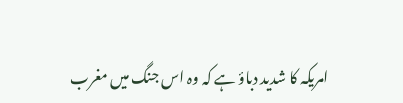امریکہ کا شدید دباؤ ہے کہ وہ اس جنگ میں مغرب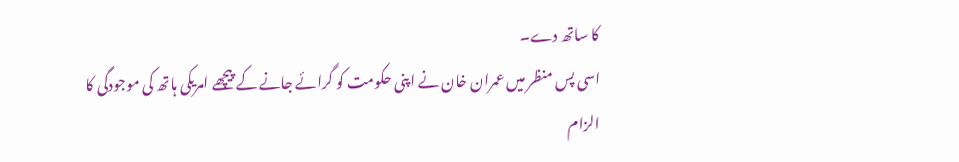کا ساتھ دے۔
اسی پس منظر میں عمران خان نے اپنی حکومت کو گرائے جانے کے پیچھے امریکی ہاتھ کی موجودگی کا الزام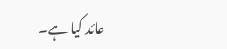عائد کیا ہے۔